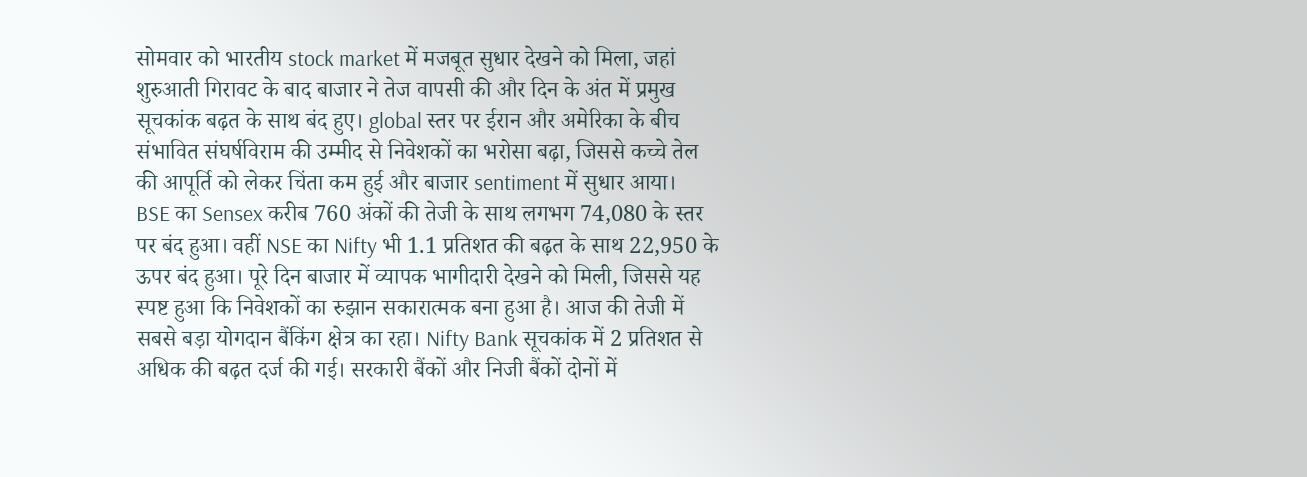सोमवार को भारतीय stock market में मजबूत सुधार देखने को मिला, जहां शुरुआती गिरावट के बाद बाजार ने तेज वापसी की और दिन के अंत में प्रमुख सूचकांक बढ़त के साथ बंद हुए। global स्तर पर ईरान और अमेरिका के बीच संभावित संघर्षविराम की उम्मीद से निवेशकों का भरोसा बढ़ा, जिससे कच्चे तेल की आपूर्ति को लेकर चिंता कम हुई और बाजार sentiment में सुधार आया।
BSE का Sensex करीब 760 अंकों की तेजी के साथ लगभग 74,080 के स्तर पर बंद हुआ। वहीं NSE का Nifty भी 1.1 प्रतिशत की बढ़त के साथ 22,950 के ऊपर बंद हुआ। पूरे दिन बाजार में व्यापक भागीदारी देखने को मिली, जिससे यह स्पष्ट हुआ कि निवेशकों का रुझान सकारात्मक बना हुआ है। आज की तेजी में सबसे बड़ा योगदान बैंकिंग क्षेत्र का रहा। Nifty Bank सूचकांक में 2 प्रतिशत से अधिक की बढ़त दर्ज की गई। सरकारी बैंकों और निजी बैंकों दोनों में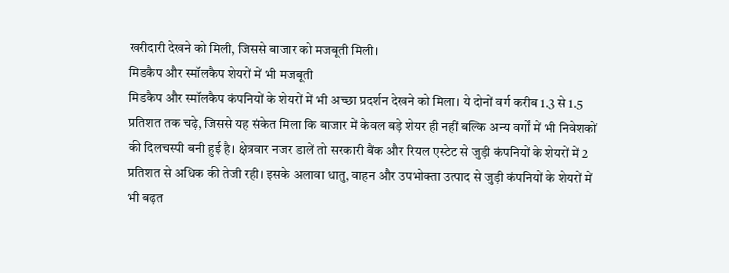खरीदारी देखने को मिली, जिससे बाजार को मजबूती मिली।
मिडकैप और स्मॉलकैप शेयरों में भी मजबूती
मिडकैप और स्मॉलकैप कंपनियों के शेयरों में भी अच्छा प्रदर्शन देखने को मिला। ये दोनों वर्ग करीब 1.3 से 1.5 प्रतिशत तक चढ़े, जिससे यह संकेत मिला कि बाजार में केवल बड़े शेयर ही नहीं बल्कि अन्य वर्गों में भी निवेशकों की दिलचस्पी बनी हुई है। क्षेत्रवार नजर डालें तो सरकारी बैंक और रियल एस्टेट से जुड़ी कंपनियों के शेयरों में 2 प्रतिशत से अधिक की तेजी रही। इसके अलावा धातु, वाहन और उपभोक्ता उत्पाद से जुड़ी कंपनियों के शेयरों में भी बढ़त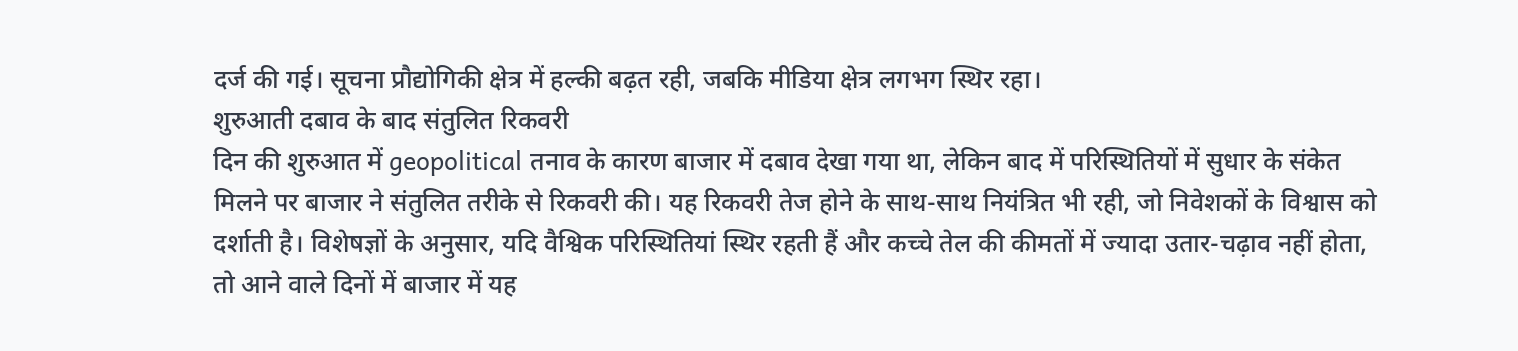दर्ज की गई। सूचना प्रौद्योगिकी क्षेत्र में हल्की बढ़त रही, जबकि मीडिया क्षेत्र लगभग स्थिर रहा।
शुरुआती दबाव के बाद संतुलित रिकवरी
दिन की शुरुआत में geopolitical तनाव के कारण बाजार में दबाव देखा गया था, लेकिन बाद में परिस्थितियों में सुधार के संकेत मिलने पर बाजार ने संतुलित तरीके से रिकवरी की। यह रिकवरी तेज होने के साथ-साथ नियंत्रित भी रही, जो निवेशकों के विश्वास को दर्शाती है। विशेषज्ञों के अनुसार, यदि वैश्विक परिस्थितियां स्थिर रहती हैं और कच्चे तेल की कीमतों में ज्यादा उतार-चढ़ाव नहीं होता, तो आने वाले दिनों में बाजार में यह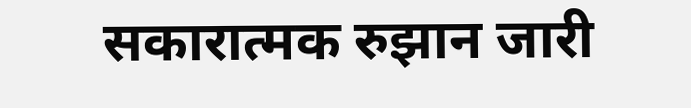सकारात्मक रुझान जारी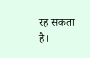रह सकता है।